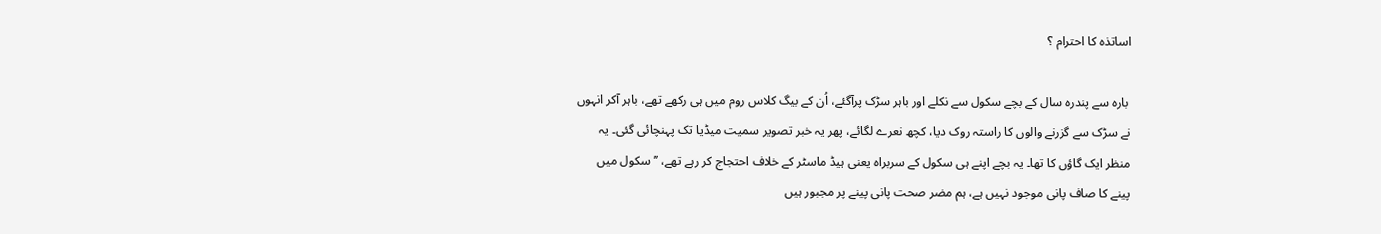اساتذہ کا احترام ؟

 بارہ سے پندرہ سال کے بچے سکول سے نکلے اور باہر سڑک پرآگئے، اُن کے بیگ کلاس روم میں ہی رکھے تھے، باہر آکر انہوں نے سڑک سے گزرنے والوں کا راستہ روک دیا، کچھ نعرے لگائے، پھر یہ خبر تصویر سمیت میڈیا تک پہنچائی گئی۔ یہ منظر ایک گاؤں کا تھا۔ یہ بچے اپنے ہی سکول کے سربراہ یعنی ہیڈ ماسٹر کے خلاف احتجاج کر رہے تھے، ’’سکول میں پینے کا صاف پانی موجود نہیں ہے، ہم مضر صحت پانی پینے پر مجبور ہیں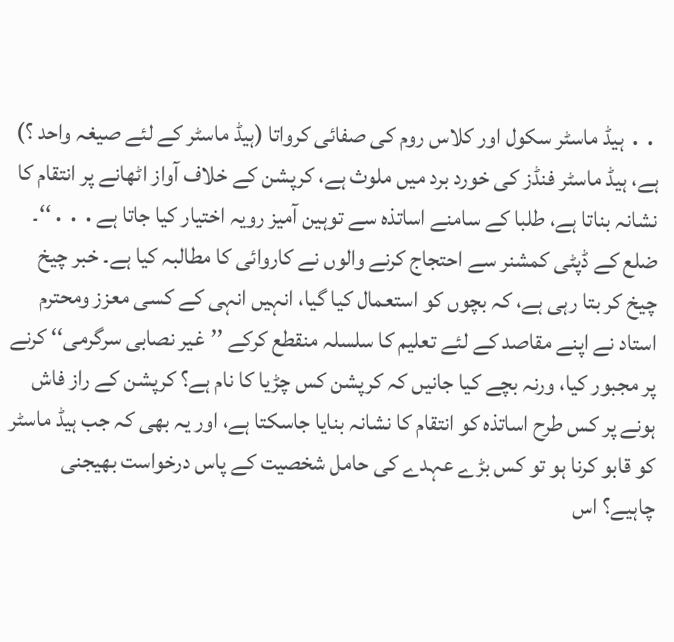․․ ہیڈ ماسٹر سکول اور کلاس روم کی صفائی کرواتا (ہیڈ ماسٹر کے لئے صیغہ واحد ؟) ہے، ہیڈ ماسٹر فنڈز کی خورد برد میں ملوث ہے، کرپشن کے خلاف آواز اٹھانے پر انتقام کا نشانہ بناتا ہے، طلبا کے سامنے اساتذہ سے توہین آمیز رویہ اختیار کیا جاتا ہے․․․‘‘۔ ضلع کے ڈپٹی کمشنر سے احتجاج کرنے والوں نے کاروائی کا مطالبہ کیا ہے۔ خبر چیخ چیخ کر بتا رہی ہے، کہ بچوں کو استعمال کیا گیا، انہیں انہی کے کسی معزز ومحترم استاد نے اپنے مقاصد کے لئے تعلیم کا سلسلہ منقطع کرکے ’’غیر نصابی سرگرمی‘‘ کرنے پر مجبور کیا، ورنہ بچے کیا جانیں کہ کرپشن کس چڑیا کا نام ہے؟ کرپشن کے راز فاش ہونے پر کس طرح اساتذہ کو انتقام کا نشانہ بنایا جاسکتا ہے، اور یہ بھی کہ جب ہیڈ ماسٹر کو قابو کرنا ہو تو کس بڑے عہدے کی حامل شخصیت کے پاس درخواست بھیجنی چاہیے؟ اس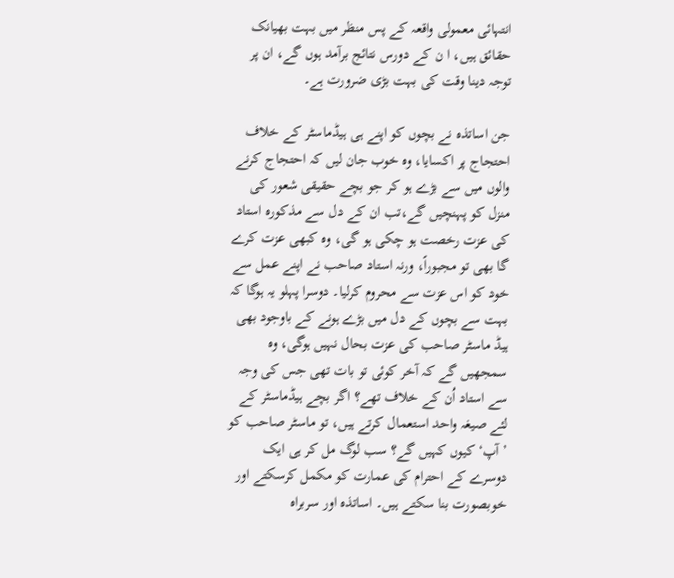انتہائی معمولی واقعہ کے پس منظر میں بہت بھیانک حقائق ہیں، ا ن کے دورس نتائج برآمد ہوں گے، ان پر توجہ دینا وقت کی بہت بڑی ضرورت ہے۔

جن اساتذہ نے بچوں کو اپنے ہی ہیڈماسٹر کے خلاف احتجاج پر اکسایا، وہ خوب جان لیں کہ احتجاج کرنے والوں میں سے بڑے ہو کر جو بچے حقیقی شعور کی منزل کو پہنچیں گے،تب ان کے دل سے مذکورہ استاد کی عزت رخصت ہو چکی ہو گی، وہ کبھی عزت کرے گا بھی تو مجبوراً، ورنہ استاد صاحب نے اپنے عمل سے خود کو اس عزت سے محروم کرلیا۔ دوسرا پہلو یہ ہوگا کہ بہت سے بچوں کے دل میں بڑے ہونے کے باوجود بھی ہیڈ ماسٹر صاحب کی عزت بحال نہیں ہوگی، وہ سمجھیں گے کہ آخر کوئی تو بات تھی جس کی وجہ سے استاد اُن کے خلاف تھے؟ اگر بچے ہیڈماسٹر کے لئے صیغہ واحد استعمال کرتے ہیں، تو ماسٹر صاحب کو ’آپ‘ کیوں کہیں گے؟ سب لوگ مل کر ہی ایک دوسرے کے احترام کی عمارت کو مکمل کرسکتے اور خوبصورت بنا سکتے ہیں۔ اساتذہ اور سربراہ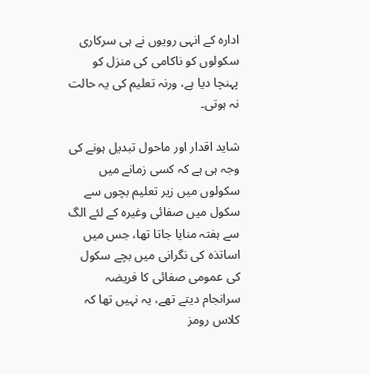ادارہ کے انہی رویوں نے ہی سرکاری سکولوں کو ناکامی کی منزل کو پہنچا دیا ہے، ورنہ تعلیم کی یہ حالت نہ ہوتی۔

شاید اقدار اور ماحول تبدیل ہونے کی وجہ ہی ہے کہ کسی زمانے میں سکولوں میں زیر تعلیم بچوں سے سکول میں صفائی وغیرہ کے لئے الگ سے ہفتہ منایا جاتا تھا، جس میں اساتذہ کی نگرانی میں بچے سکول کی عمومی صفائی کا فریضہ سرانجام دیتے تھے، یہ نہیں تھا کہ کلاس رومز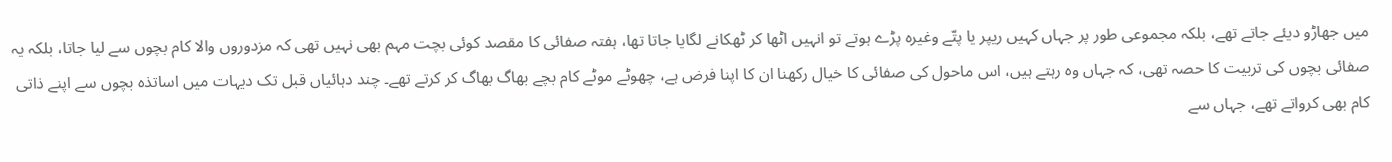میں جھاڑو دیئے جاتے تھے، بلکہ مجموعی طور پر جہاں کہیں ریپر یا پتّے وغیرہ پڑے ہوتے تو انہیں اٹھا کر ٹھکانے لگایا جاتا تھا، ہفتہ صفائی کا مقصد کوئی بچت مہم بھی نہیں تھی کہ مزدوروں والا کام بچوں سے لیا جاتا، بلکہ یہ صفائی بچوں کی تربیت کا حصہ تھی، کہ جہاں وہ رہتے ہیں، اس ماحول کی صفائی کا خیال رکھنا ان کا اپنا فرض ہے، چھوٹے موٹے کام بچے بھاگ بھاگ کر کرتے تھے۔ چند دہائیاں قبل تک دیہات میں اساتذہ بچوں سے اپنے ذاتی کام بھی کرواتے تھے، جہاں سے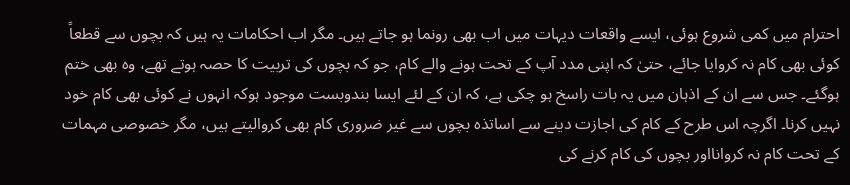احترام میں کمی شروع ہوئی، ایسے واقعات دیہات میں اب بھی رونما ہو جاتے ہیں۔ مگر اب احکامات یہ ہیں کہ بچوں سے قطعاً کوئی بھی کام نہ کروایا جائے، حتیٰ کہ اپنی مدد آپ کے تحت ہونے والے کام، جو کہ بچوں کی تربیت کا حصہ ہوتے تھے، وہ بھی ختم ہوگئے۔ جس سے ان کے اذہان میں یہ بات راسخ ہو چکی ہے، کہ ان کے لئے ایسا بندوبست موجود ہوکہ انہوں نے کوئی بھی کام خود نہیں کرنا۔ اگرچہ اس طرح کے کام کی اجازت دینے سے اساتذہ بچوں سے غیر ضروری کام بھی کروالیتے ہیں، مگر خصوصی مہمات کے تحت کام نہ کروانااور بچوں کی کام کرنے کی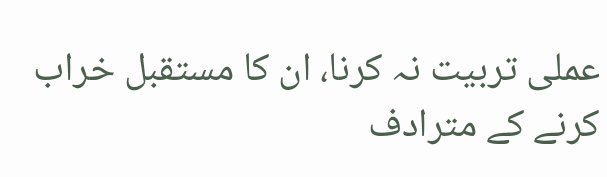عملی تربیت نہ کرنا، ان کا مستقبل خراب کرنے کے مترادف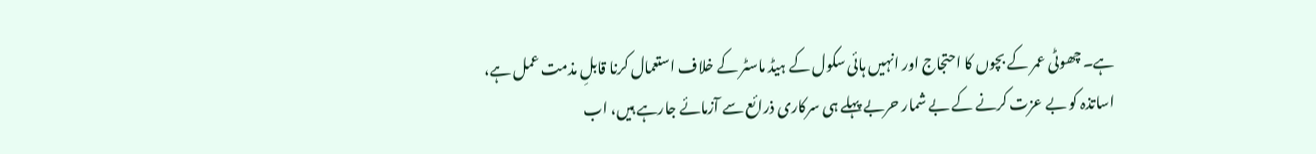ہے۔ چھوٹی عمر کے بچوں کا احتجاج اور انہیں ہائی سکول کے ہیڈ ماسٹر کے خلاف استعمال کرنا قابلِ مذمت عمل ہے، اساتذہ کو بے عزت کرنے کے بے شمار حربے پہلے ہی سرکاری ذرائع سے آزمائے جارہے ہیں، اب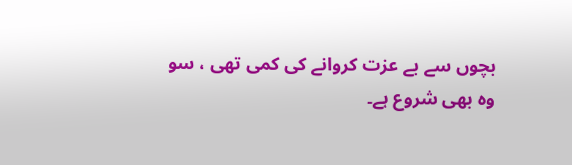بچوں سے بے عزت کروانے کی کمی تھی ، سو وہ بھی شروع ہے۔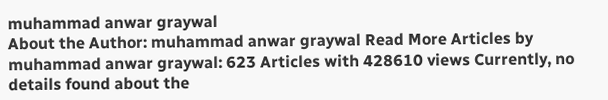muhammad anwar graywal
About the Author: muhammad anwar graywal Read More Articles by muhammad anwar graywal: 623 Articles with 428610 views Currently, no details found about the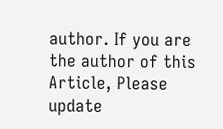author. If you are the author of this Article, Please update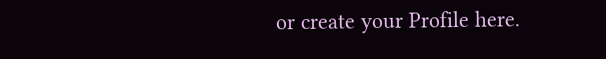or create your Profile here.